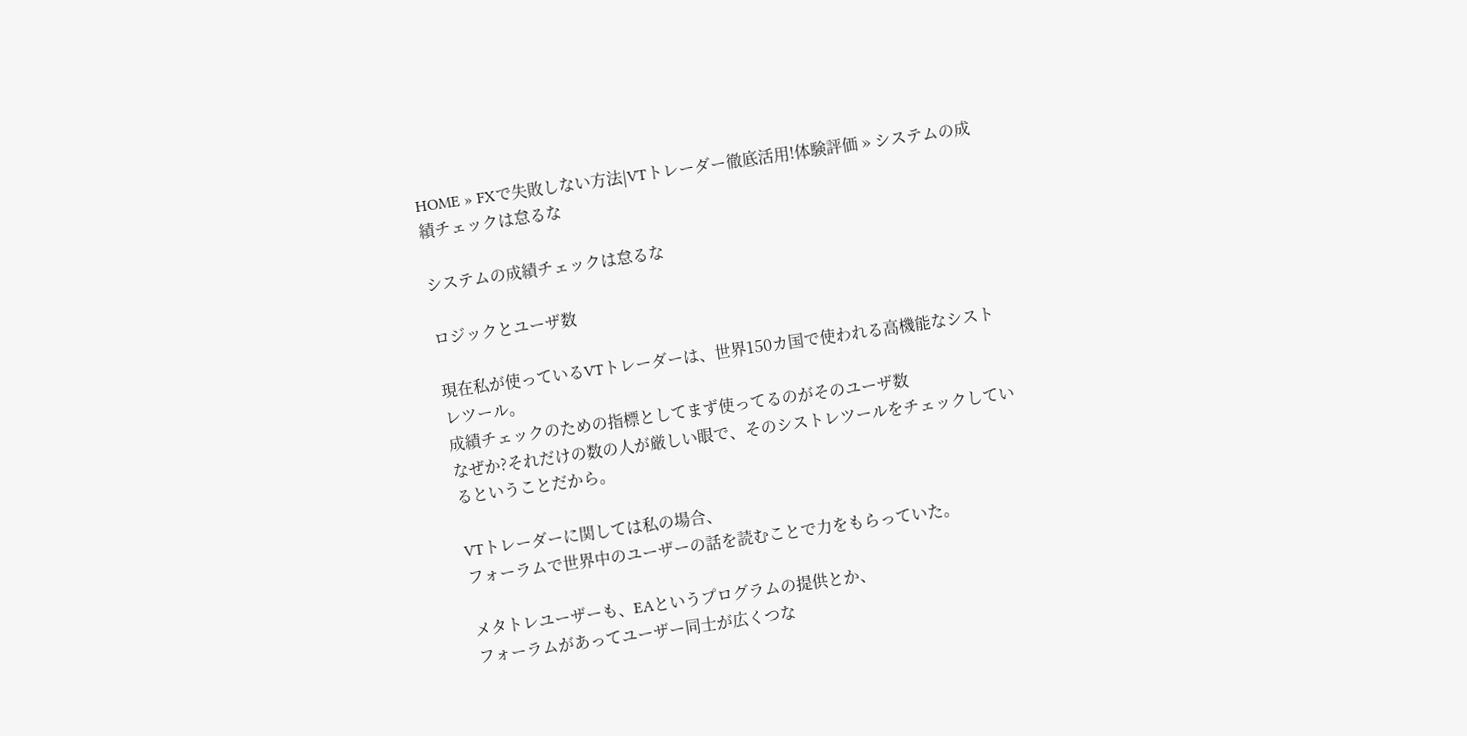HOME » FXで失敗しない方法|VTトレーダー徹底活用!体験評価 » システムの成績チェックは怠るな

システムの成績チェックは怠るな

ロジックとユーザ数

現在私が使っているVTトレーダーは、世界150カ国で使われる高機能なシストレツール。
成績チェックのための指標としてまず使ってるのがそのユーザ数
なぜか?それだけの数の人が厳しい眼で、そのシストレツールをチェックしているということだから。

VTトレーダーに関しては私の場合、
フォーラムで世界中のユーザーの話を読むことで力をもらっていた。

メタトレユーザーも、EAというプログラムの提供とか、
フォーラムがあってユーザー同士が広くつな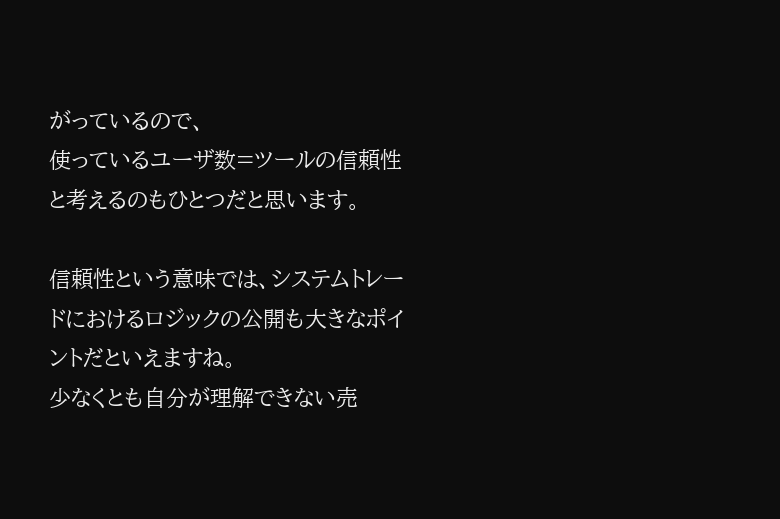がっているので、
使っているユーザ数=ツールの信頼性と考えるのもひとつだと思います。

信頼性という意味では、システムトレードにおけるロジックの公開も大きなポイントだといえますね。
少なくとも自分が理解できない売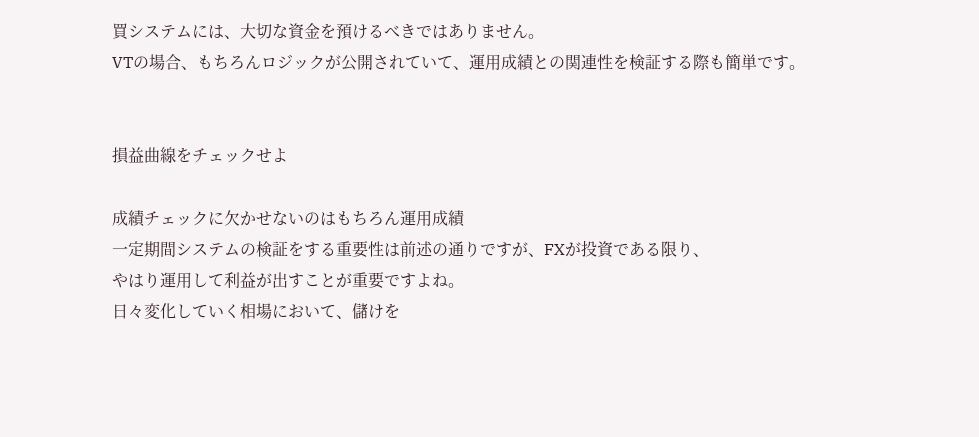買システムには、大切な資金を預けるべきではありません。
VTの場合、もちろんロジックが公開されていて、運用成績との関連性を検証する際も簡単です。


損益曲線をチェックせよ

成績チェックに欠かせないのはもちろん運用成績
一定期間システムの検証をする重要性は前述の通りですが、FXが投資である限り、
やはり運用して利益が出すことが重要ですよね。
日々変化していく相場において、儲けを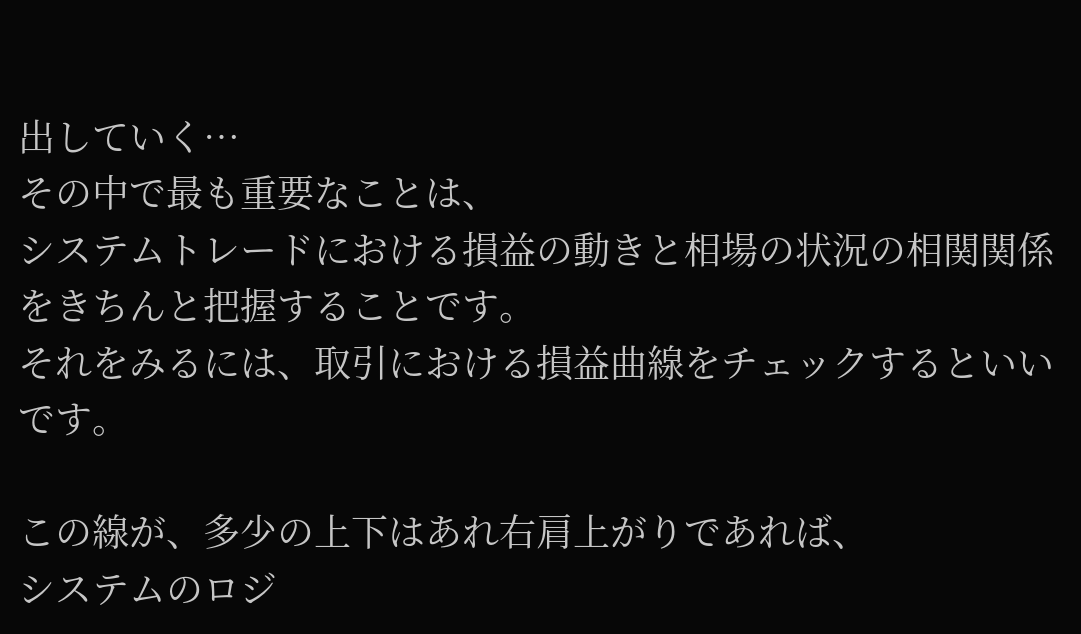出していく…
その中で最も重要なことは、
システムトレードにおける損益の動きと相場の状況の相関関係をきちんと把握することです。
それをみるには、取引における損益曲線をチェックするといいです。

この線が、多少の上下はあれ右肩上がりであれば、
システムのロジ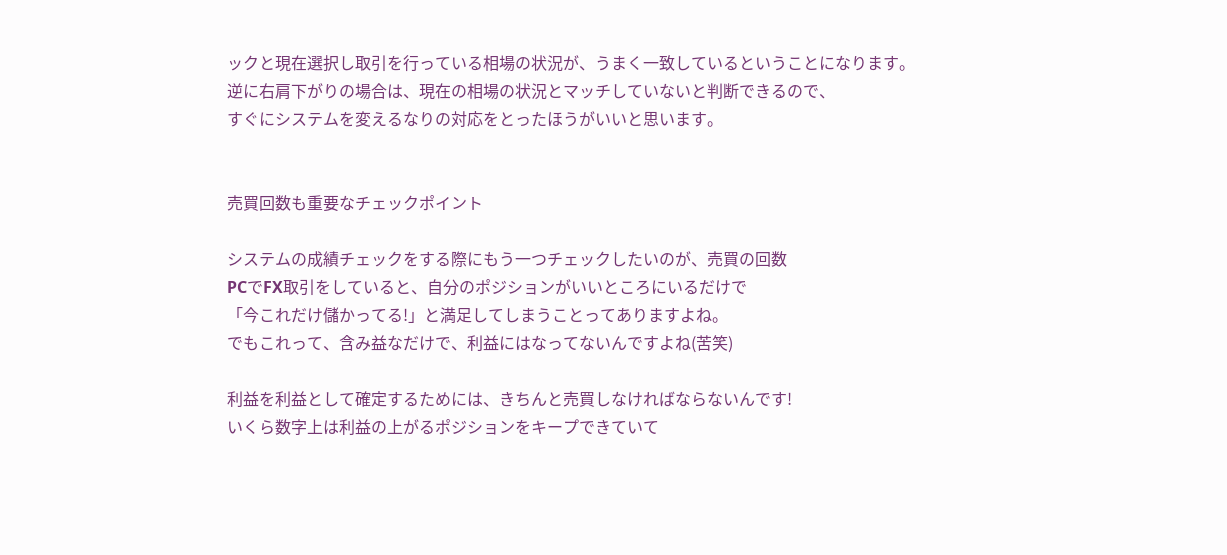ックと現在選択し取引を行っている相場の状況が、うまく一致しているということになります。
逆に右肩下がりの場合は、現在の相場の状況とマッチしていないと判断できるので、
すぐにシステムを変えるなりの対応をとったほうがいいと思います。


売買回数も重要なチェックポイント

システムの成績チェックをする際にもう一つチェックしたいのが、売買の回数
PCでFX取引をしていると、自分のポジションがいいところにいるだけで
「今これだけ儲かってる!」と満足してしまうことってありますよね。
でもこれって、含み益なだけで、利益にはなってないんですよね(苦笑)

利益を利益として確定するためには、きちんと売買しなければならないんです!
いくら数字上は利益の上がるポジションをキープできていて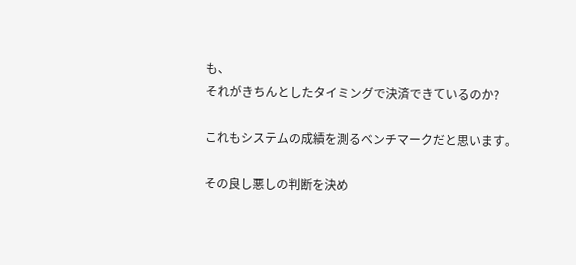も、
それがきちんとしたタイミングで決済できているのか?

これもシステムの成績を測るベンチマークだと思います。

その良し悪しの判断を決め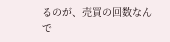るのが、売買の回数なんで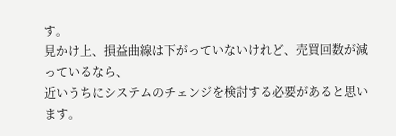す。
見かけ上、損益曲線は下がっていないけれど、売買回数が減っているなら、
近いうちにシステムのチェンジを検討する必要があると思います。